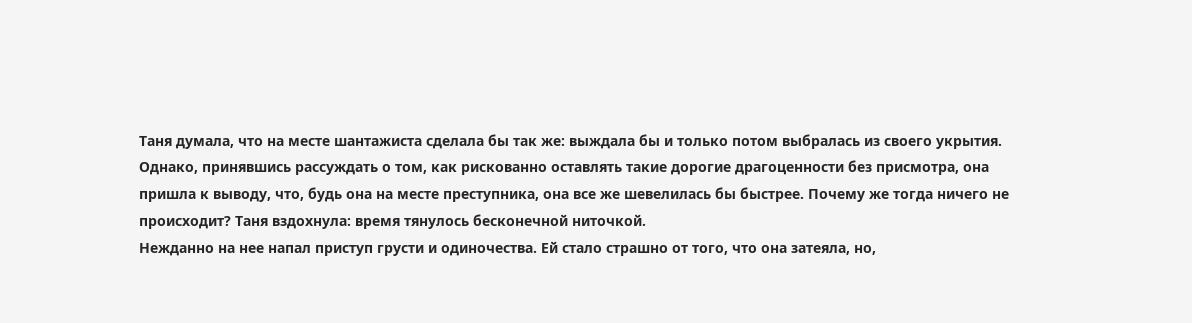Таня думала, что на месте шантажиста сделала бы так же: выждала бы и только потом выбралась из своего укрытия. Однако, принявшись рассуждать о том, как рискованно оставлять такие дорогие драгоценности без присмотра, она пришла к выводу, что, будь она на месте преступника, она все же шевелилась бы быстрее. Почему же тогда ничего не происходит? Таня вздохнула: время тянулось бесконечной ниточкой.
Нежданно на нее напал приступ грусти и одиночества. Ей стало страшно от того, что она затеяла, но,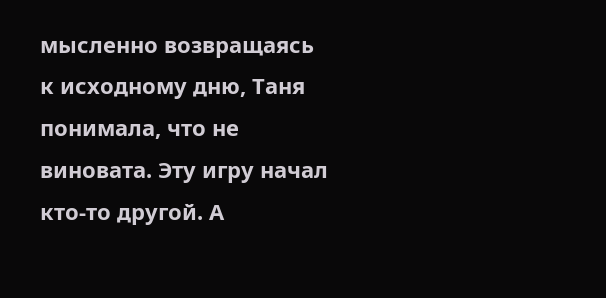мысленно возвращаясь к исходному дню, Таня понимала, что не виновата. Эту игру начал кто-то другой. А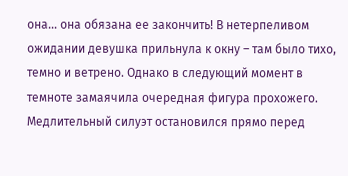она… она обязана ее закончить! В нетерпеливом ожидании девушка прильнула к окну – там было тихо, темно и ветрено. Однако в следующий момент в темноте замаячила очередная фигура прохожего. Медлительный силуэт остановился прямо перед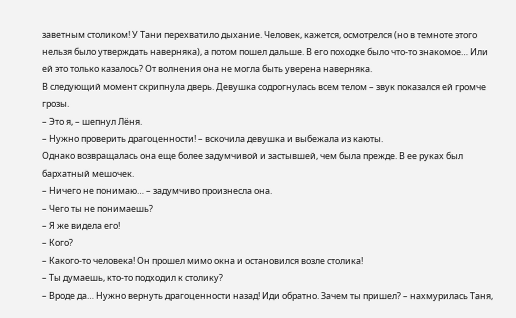заветным столиком! У Тани перехватило дыхание. Человек, кажется, осмотрелся (но в темноте этого нельзя было утверждать наверняка), а потом пошел дальше. В его походке было что-то знакомое… Или ей это только казалось? От волнения она не могла быть уверена наверняка.
В следующий момент скрипнула дверь. Девушка содрогнулась всем телом – звук показался ей громче грозы.
– Это я, – шепнул Лёня.
– Нужно проверить драгоценности! – вскочила девушка и выбежала из каюты.
Однако возвращалась она еще более задумчивой и застывшей, чем была прежде. В ее руках был бархатный мешочек.
– Ничего не понимаю… – задумчиво произнесла она.
– Чего ты не понимаешь?
– Я же видела его!
– Кого?
– Какого-то человека! Он прошел мимо окна и остановился возле столика!
– Ты думаешь, кто-то подходил к столику?
– Вроде да… Нужно вернуть драгоценности назад! Иди обратно. Зачем ты пришел? – нахмурилась Таня,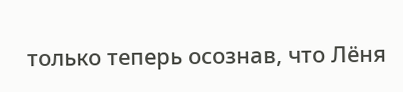только теперь осознав, что Лёня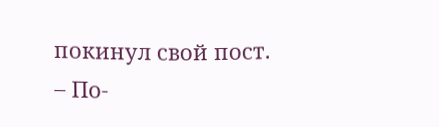покинул свой пост.
– По-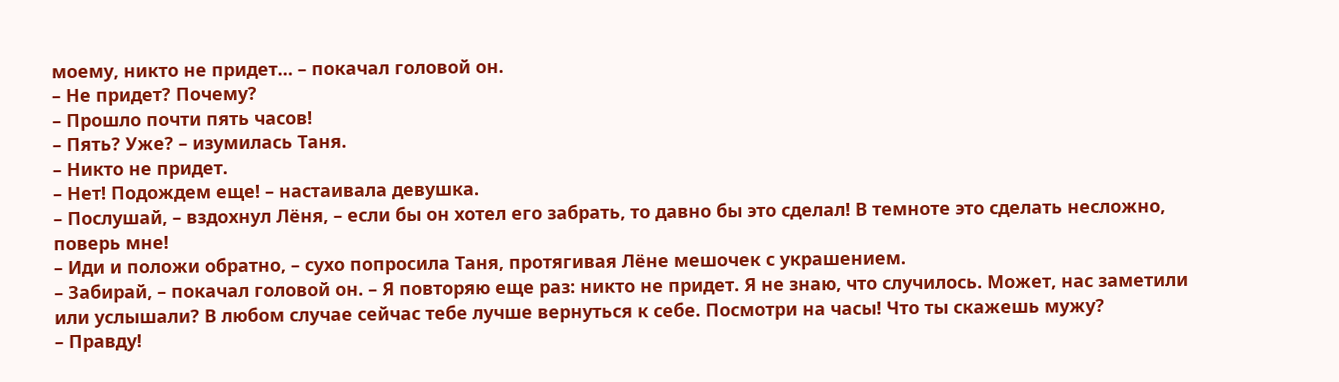моему, никто не придет… – покачал головой он.
– Не придет? Почему?
– Прошло почти пять часов!
– Пять? Уже? – изумилась Таня.
– Никто не придет.
– Нет! Подождем еще! – настаивала девушка.
– Послушай, – вздохнул Лёня, – если бы он хотел его забрать, то давно бы это сделал! В темноте это сделать несложно, поверь мне!
– Иди и положи обратно, – сухо попросила Таня, протягивая Лёне мешочек с украшением.
– Забирай, – покачал головой он. – Я повторяю еще раз: никто не придет. Я не знаю, что случилось. Может, нас заметили или услышали? В любом случае сейчас тебе лучше вернуться к себе. Посмотри на часы! Что ты скажешь мужу?
– Правду!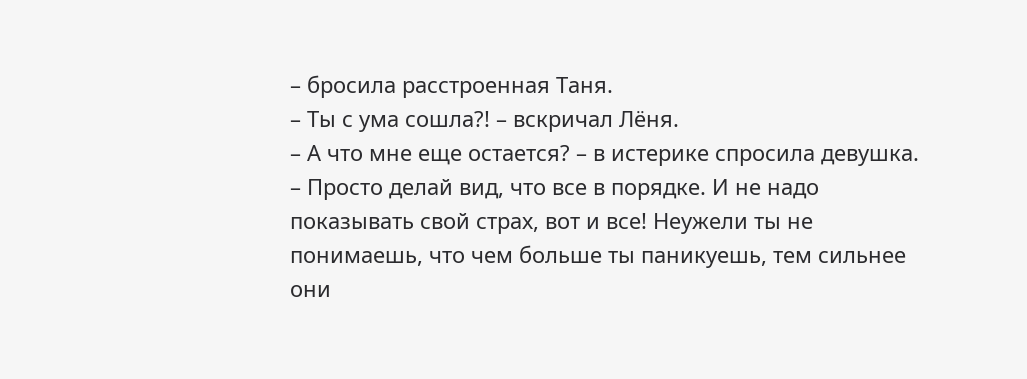– бросила расстроенная Таня.
– Ты с ума сошла?! – вскричал Лёня.
– А что мне еще остается? – в истерике спросила девушка.
– Просто делай вид, что все в порядке. И не надо показывать свой страх, вот и все! Неужели ты не понимаешь, что чем больше ты паникуешь, тем сильнее они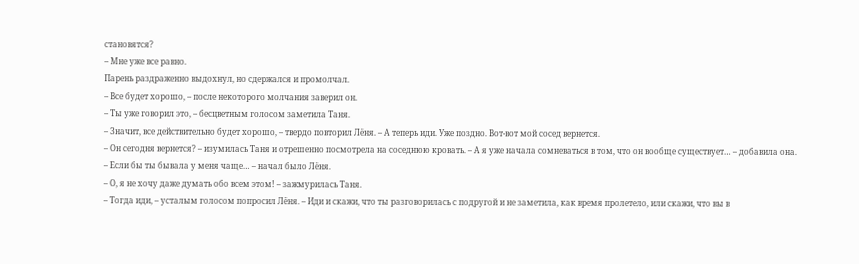становятся?
– Мне уже все равно.
Парень раздраженно выдохнул, но сдержался и промолчал.
– Все будет хорошо, – после некоторого молчания заверил он.
– Ты уже говорил это, – бесцветным голосом заметила Таня.
– Значит, все действительно будет хорошо, – твердо повторил Лёня. – А теперь иди. Уже поздно. Вот-вот мой сосед вернется.
– Он сегодня вернется? – изумилась Таня и отрешенно посмотрела на соседнюю кровать. – А я уже начала сомневаться в том, что он вообще существует… – добавила она.
– Если бы ты бывала у меня чаще… – начал было Лёня.
– О, я не хочу даже думать обо всем этом! – зажмурилась Таня.
– Тогда иди, – усталым голосом попросил Лёня. – Иди и скажи, что ты разговорилась с подругой и не заметила, как время пролетело, или скажи, что вы в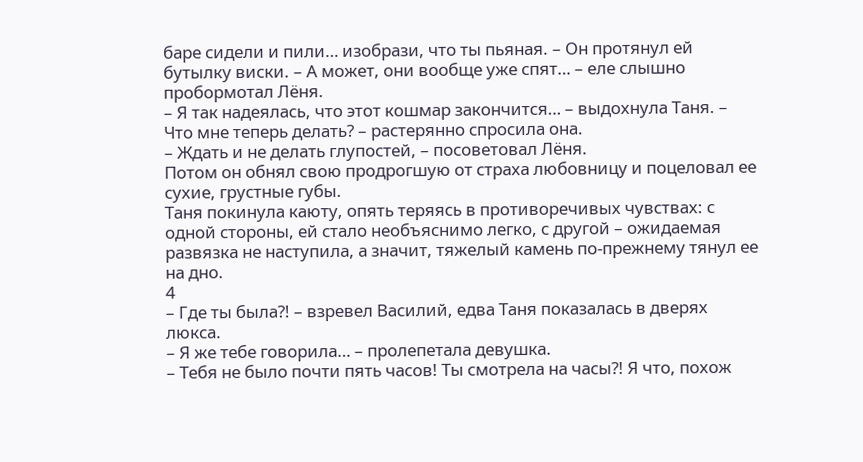баре сидели и пили… изобрази, что ты пьяная. – Он протянул ей бутылку виски. – А может, они вообще уже спят… – еле слышно пробормотал Лёня.
– Я так надеялась, что этот кошмар закончится… – выдохнула Таня. – Что мне теперь делать? – растерянно спросила она.
– Ждать и не делать глупостей, – посоветовал Лёня.
Потом он обнял свою продрогшую от страха любовницу и поцеловал ее сухие, грустные губы.
Таня покинула каюту, опять теряясь в противоречивых чувствах: с одной стороны, ей стало необъяснимо легко, с другой – ожидаемая развязка не наступила, а значит, тяжелый камень по-прежнему тянул ее на дно.
4
– Где ты была?! – взревел Василий, едва Таня показалась в дверях люкса.
– Я же тебе говорила… – пролепетала девушка.
– Тебя не было почти пять часов! Ты смотрела на часы?! Я что, похож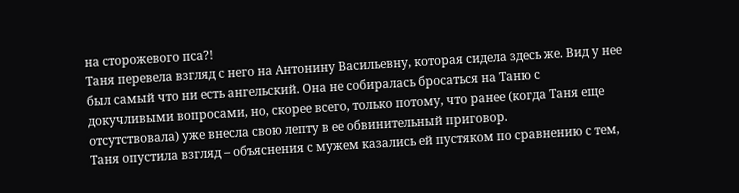на сторожевого пса?!
Таня перевела взгляд с него на Антонину Васильевну, которая сидела здесь же. Вид у нее был самый что ни есть ангельский. Она не собиралась бросаться на Таню с докучливыми вопросами, но, скорее всего, только потому, что ранее (когда Таня еще отсутствовала) уже внесла свою лепту в ее обвинительный приговор.
Таня опустила взгляд – объяснения с мужем казались ей пустяком по сравнению с тем,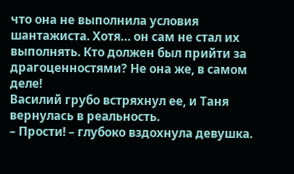что она не выполнила условия шантажиста. Хотя… он сам не стал их выполнять. Кто должен был прийти за драгоценностями? Не она же, в самом деле!
Василий грубо встряхнул ее, и Таня вернулась в реальность.
– Прости! – глубоко вздохнула девушка.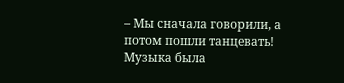– Мы сначала говорили, а потом пошли танцевать! Музыка была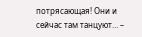потрясающая! Они и сейчас там танцуют… –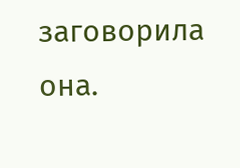заговорила она.